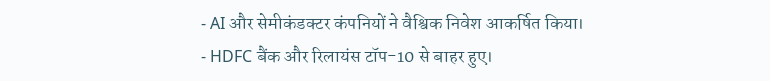- AI और सेमीकंडक्टर कंपनियों ने वैश्विक निवेश आकर्षित किया।
- HDFC बैंक और रिलायंस टॉप-10 से बाहर हुए।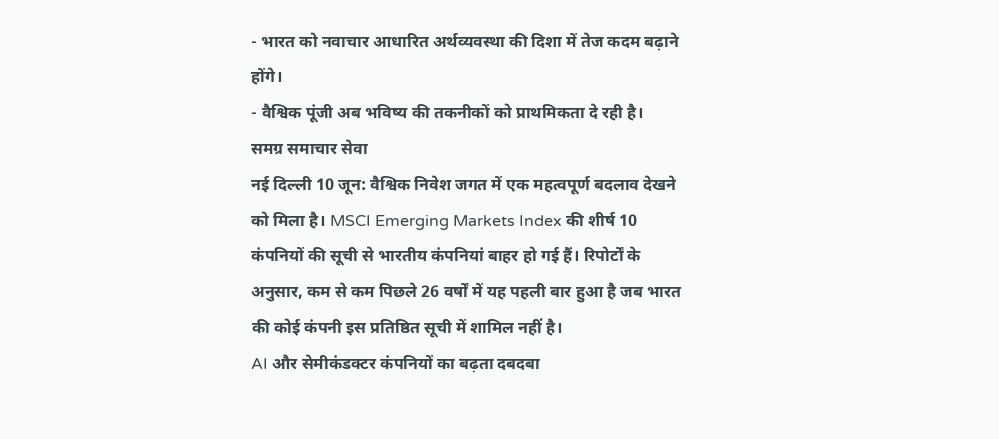- भारत को नवाचार आधारित अर्थव्यवस्था की दिशा में तेज कदम बढ़ाने होंगे।
- वैश्विक पूंजी अब भविष्य की तकनीकों को प्राथमिकता दे रही है।
समग्र समाचार सेवा
नई दिल्ली 10 जून: वैश्विक निवेश जगत में एक महत्वपूर्ण बदलाव देखने को मिला है। MSCI Emerging Markets Index की शीर्ष 10 कंपनियों की सूची से भारतीय कंपनियां बाहर हो गई हैं। रिपोर्टों के अनुसार, कम से कम पिछले 26 वर्षों में यह पहली बार हुआ है जब भारत की कोई कंपनी इस प्रतिष्ठित सूची में शामिल नहीं है।
AI और सेमीकंडक्टर कंपनियों का बढ़ता दबदबा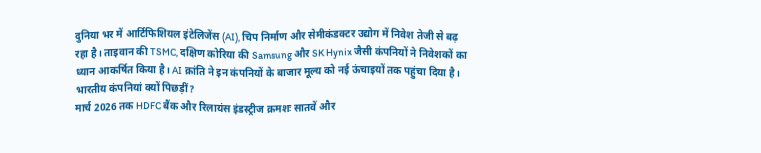दुनिया भर में आर्टिफिशियल इंटेलिजेंस (AI), चिप निर्माण और सेमीकंडक्टर उद्योग में निवेश तेजी से बढ़ रहा है। ताइवान की TSMC, दक्षिण कोरिया की Samsung और SK Hynix जैसी कंपनियों ने निवेशकों का ध्यान आकर्षित किया है। AI क्रांति ने इन कंपनियों के बाजार मूल्य को नई ऊंचाइयों तक पहुंचा दिया है।
भारतीय कंपनियां क्यों पिछड़ीं?
मार्च 2026 तक HDFC बैंक और रिलायंस इंडस्ट्रीज क्रमशः सातवें और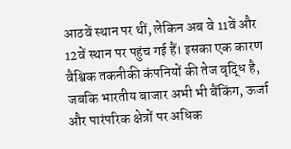आठवें स्थान पर थीं, लेकिन अब वे 11वें और 12वें स्थान पर पहुंच गई हैं। इसका एक कारण वैश्विक तकनीकी कंपनियों की तेज वृद्धि है, जबकि भारतीय बाजार अभी भी बैंकिंग, ऊर्जा और पारंपरिक क्षेत्रों पर अधिक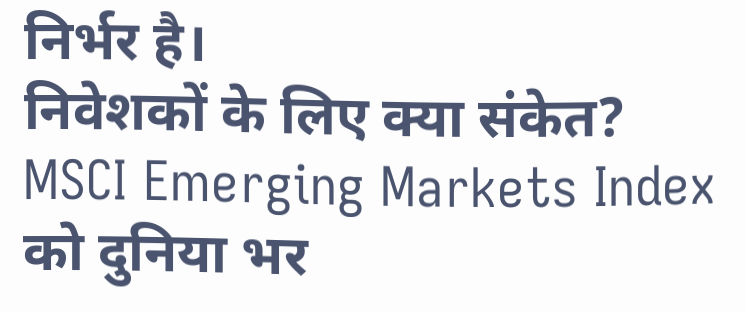निर्भर है।
निवेशकों के लिए क्या संकेत?
MSCI Emerging Markets Index को दुनिया भर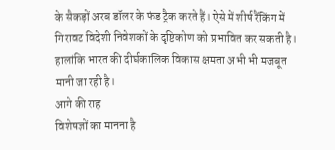के सैकड़ों अरब डॉलर के फंड ट्रैक करते हैं। ऐसे में शीर्ष रैंकिंग में गिरावट विदेशी निवेशकों के दृष्टिकोण को प्रभावित कर सकती है। हालांकि भारत की दीर्घकालिक विकास क्षमता अभी भी मजबूत मानी जा रही है।
आगे की राह
विशेषज्ञों का मानना है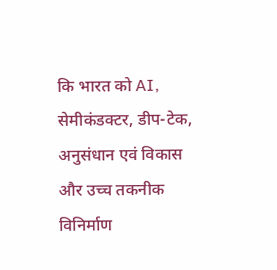कि भारत को AI, सेमीकंडक्टर, डीप-टेक, अनुसंधान एवं विकास और उच्च तकनीक विनिर्माण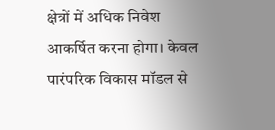क्षेत्रों में अधिक निवेश आकर्षित करना होगा। केवल पारंपरिक विकास मॉडल से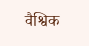वैश्विक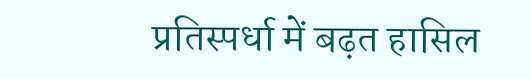प्रतिस्पर्धा में बढ़त हासिल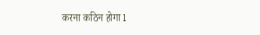करना कठिन होगा l